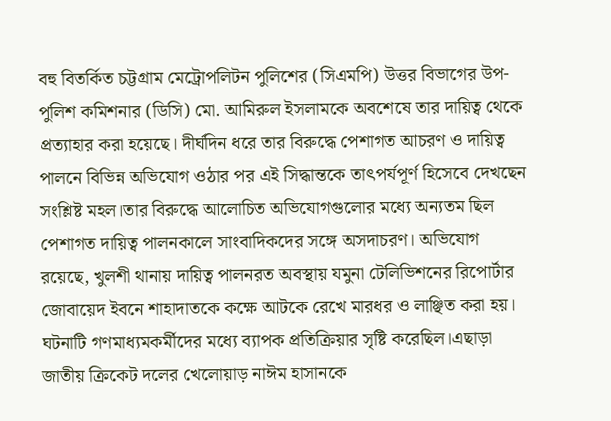বহু বিতর্কিত চট্টগ্রাম মেট্রোপলিটন পুলিশের (সিএমপি) উত্তর বিভাগের উপ-পুলিশ কমিশনার (ডিসি) মো. আমিরুল ইসলামকে অবশেষে তার দায়িত্ব থেকে প্রত্যাহার করা হয়েছে। দীর্ঘদিন ধরে তার বিরুদ্ধে পেশাগত আচরণ ও দায়িত্ব পালনে বিভিন্ন অভিযোগ ওঠার পর এই সিদ্ধান্তকে তাৎপর্যপূর্ণ হিসেবে দেখছেন সংশ্লিষ্ট মহল।তার বিরুদ্ধে আলোচিত অভিযোগগুলোর মধ্যে অন্যতম ছিল পেশাগত দায়িত্ব পালনকালে সাংবাদিকদের সঙ্গে অসদাচরণ। অভিযোগ রয়েছে, খুলশী থানায় দায়িত্ব পালনরত অবস্থায় যমুনা টেলিভিশনের রিপোর্টার জোবায়েদ ইবনে শাহাদাতকে কক্ষে আটকে রেখে মারধর ও লাঞ্ছিত করা হয়। ঘটনাটি গণমাধ্যমকর্মীদের মধ্যে ব্যাপক প্রতিক্রিয়ার সৃষ্টি করেছিল।এছাড়া জাতীয় ক্রিকেট দলের খেলোয়াড় নাঈম হাসানকে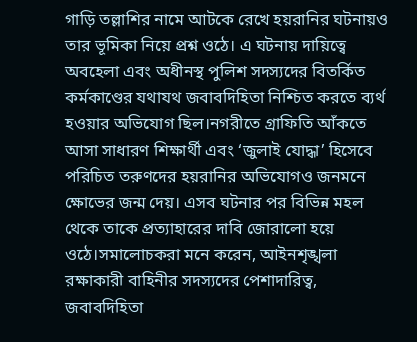গাড়ি তল্লাশির নামে আটকে রেখে হয়রানির ঘটনায়ও তার ভূমিকা নিয়ে প্রশ্ন ওঠে। এ ঘটনায় দায়িত্বে অবহেলা এবং অধীনস্থ পুলিশ সদস্যদের বিতর্কিত কর্মকাণ্ডের যথাযথ জবাবদিহিতা নিশ্চিত করতে ব্যর্থ হওয়ার অভিযোগ ছিল।নগরীতে গ্রাফিতি আঁকতে আসা সাধারণ শিক্ষার্থী এবং ‘জুলাই যোদ্ধা’ হিসেবে পরিচিত তরুণদের হয়রানির অভিযোগও জনমনে ক্ষোভের জন্ম দেয়। এসব ঘটনার পর বিভিন্ন মহল থেকে তাকে প্রত্যাহারের দাবি জোরালো হয়ে ওঠে।সমালোচকরা মনে করেন, আইনশৃঙ্খলা রক্ষাকারী বাহিনীর সদস্যদের পেশাদারিত্ব, জবাবদিহিতা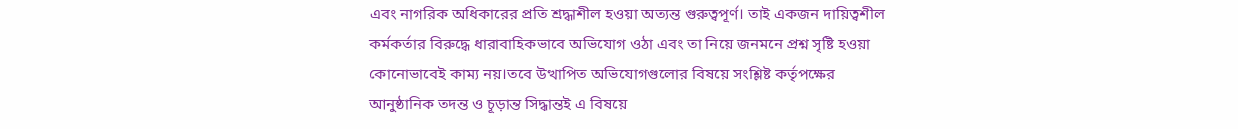এবং নাগরিক অধিকারের প্রতি শ্রদ্ধাশীল হওয়া অত্যন্ত গুরুত্বপূর্ণ। তাই একজন দায়িত্বশীল কর্মকর্তার বিরুদ্ধে ধারাবাহিকভাবে অভিযোগ ওঠা এবং তা নিয়ে জনমনে প্রশ্ন সৃষ্টি হওয়া কোনোভাবেই কাম্য নয়।তবে উত্থাপিত অভিযোগগুলোর বিষয়ে সংশ্লিষ্ট কর্তৃপক্ষের আনুষ্ঠানিক তদন্ত ও চূড়ান্ত সিদ্ধান্তই এ বিষয়ে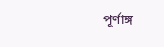পূর্ণাঙ্গ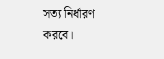সত্য নির্ধারণ করবে।